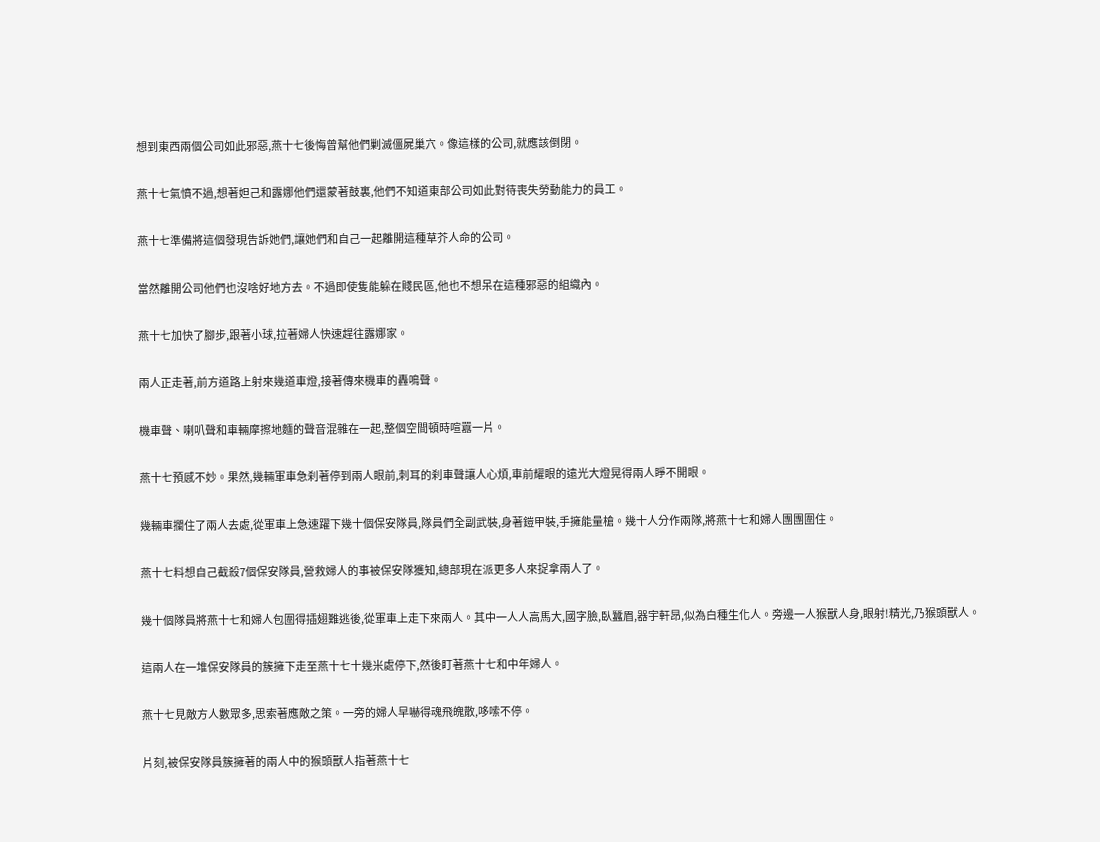想到東西兩個公司如此邪惡,燕十七後悔曾幫他們剿滅僵屍巢穴。像這樣的公司,就應該倒閉。

燕十七氣憤不過,想著妲己和露娜他們還蒙著鼓裏,他們不知道東部公司如此對待喪失勞動能力的員工。

燕十七準備將這個發現告訴她們,讓她們和自己一起離開這種草芥人命的公司。

當然離開公司他們也沒啥好地方去。不過即使隻能躲在賤民區,他也不想呆在這種邪惡的組織內。

燕十七加快了腳步,跟著小球,拉著婦人快速趕往露娜家。

兩人正走著,前方道路上射來幾道車燈,接著傳來機車的轟鳴聲。

機車聲、喇叭聲和車輛摩擦地麵的聲音混雜在一起,整個空間頓時喧囂一片。

燕十七預感不妙。果然,幾輛軍車急刹著停到兩人眼前,刺耳的刹車聲讓人心煩,車前耀眼的遠光大燈晃得兩人睜不開眼。

幾輛車攔住了兩人去處,從軍車上急速躍下幾十個保安隊員,隊員們全副武裝,身著鎧甲裝,手擁能量槍。幾十人分作兩隊,將燕十七和婦人團團圍住。

燕十七料想自己截殺7個保安隊員,營救婦人的事被保安隊獲知,總部現在派更多人來捉拿兩人了。

幾十個隊員將燕十七和婦人包圍得插翅難逃後,從軍車上走下來兩人。其中一人人高馬大,國字臉,臥蠶眉,器宇軒昂,似為白種生化人。旁邊一人猴獸人身,眼射!精光,乃猴頭獸人。

這兩人在一堆保安隊員的簇擁下走至燕十七十幾米處停下,然後盯著燕十七和中年婦人。

燕十七見敵方人數眾多,思索著應敵之策。一旁的婦人早嚇得魂飛魄散,哆嗦不停。

片刻,被保安隊員簇擁著的兩人中的猴頭獸人指著燕十七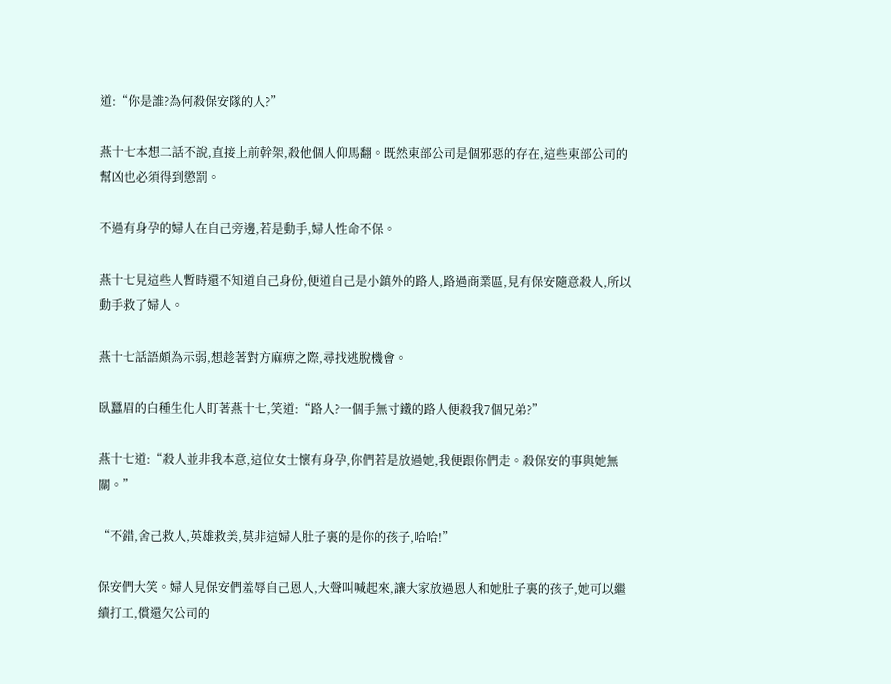道:“你是誰?為何殺保安隊的人?”

燕十七本想二話不說,直接上前幹架,殺他個人仰馬翻。既然東部公司是個邪惡的存在,這些東部公司的幫凶也必須得到懲罰。

不過有身孕的婦人在自己旁邊,若是動手,婦人性命不保。

燕十七見這些人暫時還不知道自己身份,便道自己是小鎮外的路人,路過商業區,見有保安隨意殺人,所以動手救了婦人。

燕十七話語頗為示弱,想趁著對方麻痹之際,尋找逃脫機會。

臥蠶眉的白種生化人盯著燕十七,笑道:“路人?一個手無寸鐵的路人便殺我7個兄弟?”

燕十七道:“殺人並非我本意,這位女士懷有身孕,你們若是放過她,我便跟你們走。殺保安的事與她無關。”

“不錯,舍己救人,英雄救美,莫非這婦人肚子裏的是你的孩子,哈哈!”

保安們大笑。婦人見保安們羞辱自己恩人,大聲叫喊起來,讓大家放過恩人和她肚子裏的孩子,她可以繼續打工,償還欠公司的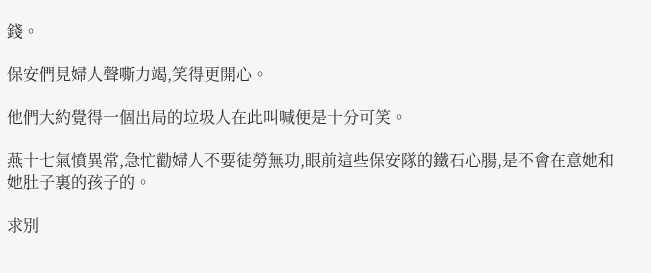錢。

保安們見婦人聲嘶力竭,笑得更開心。

他們大約覺得一個出局的垃圾人在此叫喊便是十分可笑。

燕十七氣憤異常,急忙勸婦人不要徒勞無功,眼前這些保安隊的鐵石心腸,是不會在意她和她肚子裏的孩子的。

求別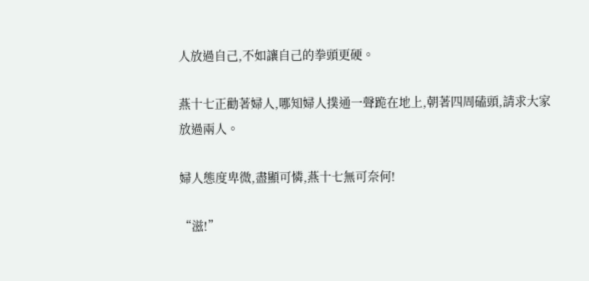人放過自己,不如讓自己的拳頭更硬。

燕十七正勸著婦人,哪知婦人撲通一聲跪在地上,朝著四周磕頭,請求大家放過兩人。

婦人態度卑微,盡顯可憐,燕十七無可奈何!

“滋!”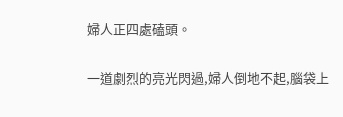婦人正四處磕頭。

一道劇烈的亮光閃過,婦人倒地不起,腦袋上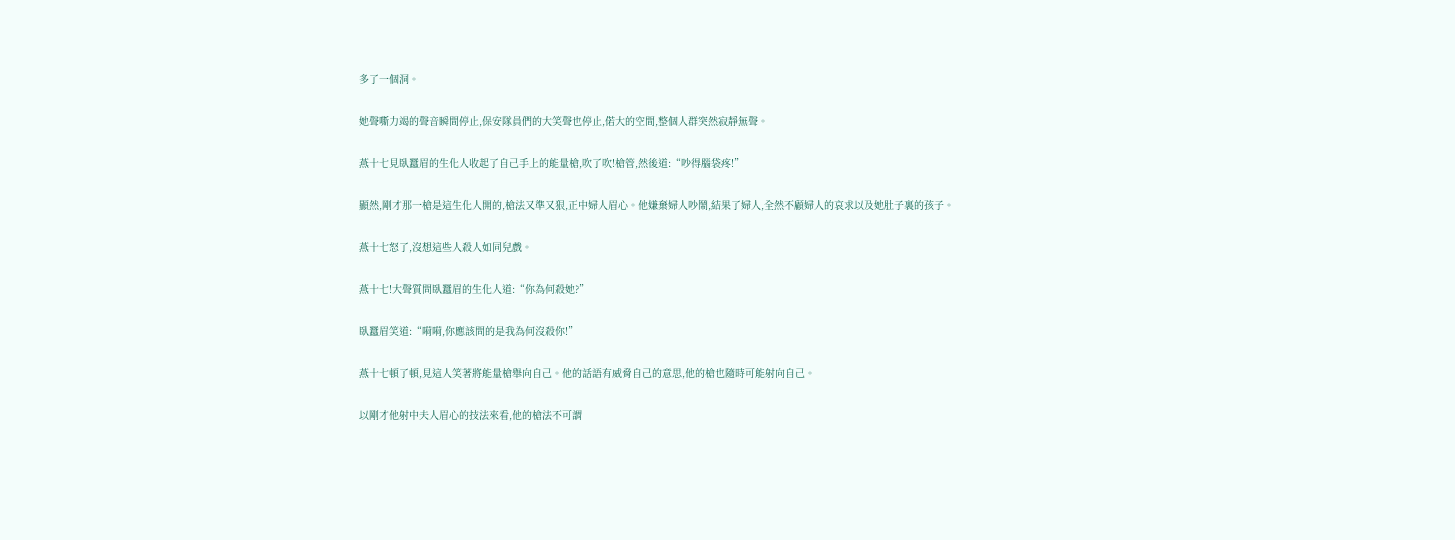多了一個洞。

她聲嘶力竭的聲音瞬間停止,保安隊員們的大笑聲也停止,偌大的空間,整個人群突然寂靜無聲。

燕十七見臥蠶眉的生化人收起了自己手上的能量槍,吹了吹!槍管,然後道:“吵得腦袋疼!”

顯然,剛才那一槍是這生化人開的,槍法又準又狠,正中婦人眉心。他嫌棄婦人吵鬧,結果了婦人,全然不顧婦人的哀求以及她肚子裏的孩子。

燕十七怒了,沒想這些人殺人如同兒戲。

燕十七!大聲質問臥蠶眉的生化人道:“你為何殺她?”

臥蠶眉笑道:“嗬嗬,你應該問的是我為何沒殺你!”

燕十七頓了頓,見這人笑著將能量槍舉向自己。他的話語有威脅自己的意思,他的槍也隨時可能射向自己。

以剛才他射中夫人眉心的技法來看,他的槍法不可謂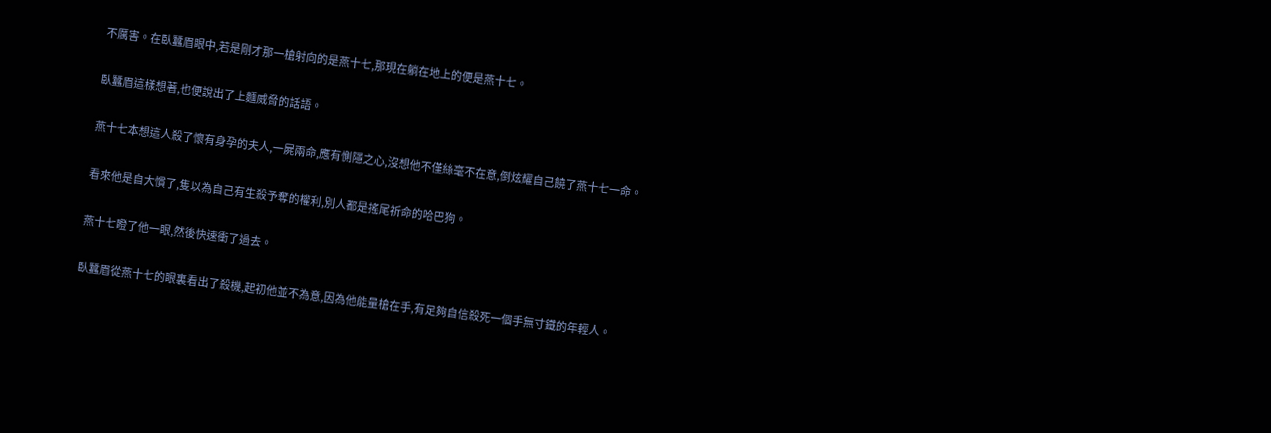不厲害。在臥蠶眉眼中,若是剛才那一槍射向的是燕十七,那現在躺在地上的便是燕十七。

臥蠶眉這樣想著,也便說出了上麵威脅的話語。

燕十七本想這人殺了懷有身孕的夫人,一屍兩命,應有惻隱之心,沒想他不僅絲毫不在意,倒炫耀自己饒了燕十七一命。

看來他是自大慣了,隻以為自己有生殺予奪的權利,別人都是搖尾祈命的哈巴狗。

燕十七瞪了他一眼,然後快速衝了過去。

臥蠶眉從燕十七的眼裏看出了殺機,起初他並不為意,因為他能量槍在手,有足夠自信殺死一個手無寸鐵的年輕人。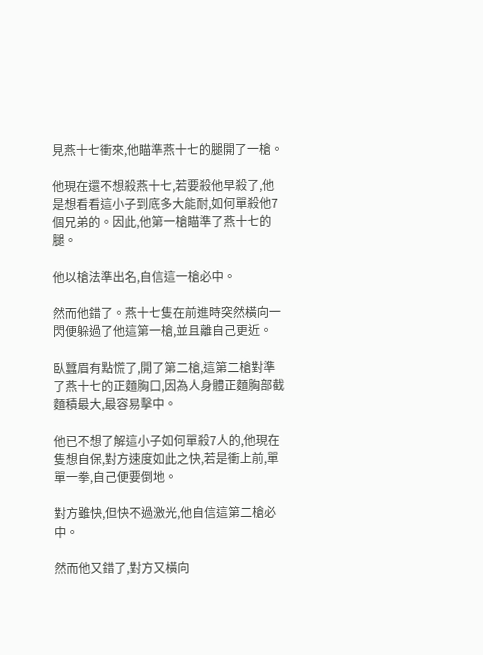見燕十七衝來,他瞄準燕十七的腿開了一槍。

他現在還不想殺燕十七,若要殺他早殺了,他是想看看這小子到底多大能耐,如何單殺他7個兄弟的。因此,他第一槍瞄準了燕十七的腿。

他以槍法準出名,自信這一槍必中。

然而他錯了。燕十七隻在前進時突然橫向一閃便躲過了他這第一槍,並且離自己更近。

臥蠶眉有點慌了,開了第二槍,這第二槍對準了燕十七的正麵胸口,因為人身體正麵胸部截麵積最大,最容易擊中。

他已不想了解這小子如何單殺7人的,他現在隻想自保,對方速度如此之快,若是衝上前,單單一拳,自己便要倒地。

對方雖快,但快不過激光,他自信這第二槍必中。

然而他又錯了,對方又橫向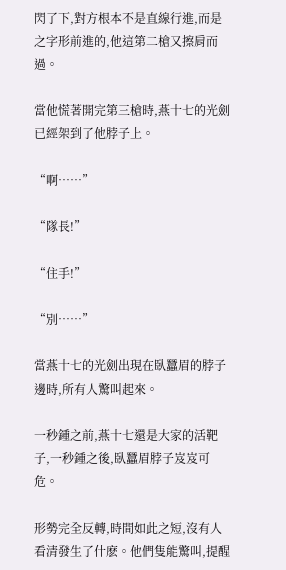閃了下,對方根本不是直線行進,而是之字形前進的,他這第二槍又擦肩而過。

當他慌著開完第三槍時,燕十七的光劍已經架到了他脖子上。

“啊……”

“隊長!”

“住手!”

“別……”

當燕十七的光劍出現在臥蠶眉的脖子邊時,所有人驚叫起來。

一秒鍾之前,燕十七還是大家的活靶子,一秒鍾之後,臥蠶眉脖子岌岌可危。

形勢完全反轉,時間如此之短,沒有人看清發生了什麽。他們隻能驚叫,提醒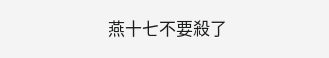燕十七不要殺了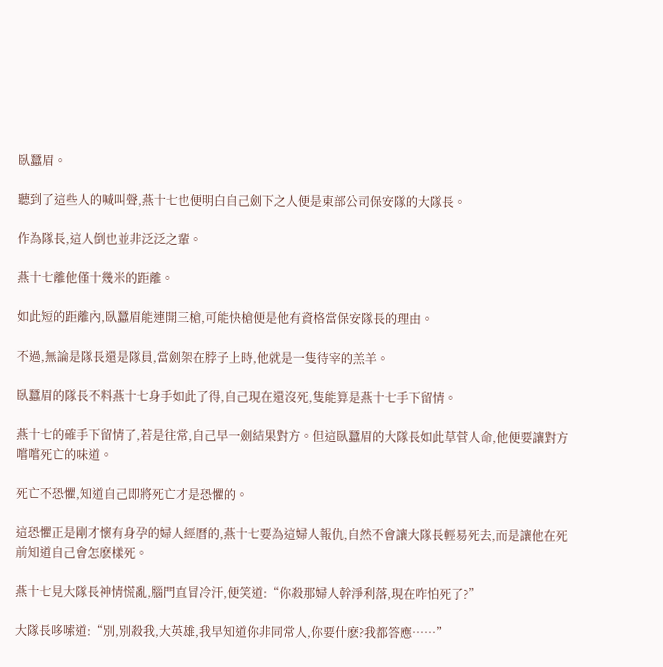臥蠶眉。

聽到了這些人的喊叫聲,燕十七也便明白自己劍下之人便是東部公司保安隊的大隊長。

作為隊長,這人倒也並非泛泛之輩。

燕十七離他僅十幾米的距離。

如此短的距離內,臥蠶眉能連開三槍,可能快槍便是他有資格當保安隊長的理由。

不過,無論是隊長還是隊員,當劍架在脖子上時,他就是一隻待宰的羔羊。

臥蠶眉的隊長不料燕十七身手如此了得,自己現在還沒死,隻能算是燕十七手下留情。

燕十七的確手下留情了,若是往常,自己早一劍結果對方。但這臥蠶眉的大隊長如此草菅人命,他便要讓對方嚐嚐死亡的味道。

死亡不恐懼,知道自己即將死亡才是恐懼的。

這恐懼正是剛才懷有身孕的婦人經曆的,燕十七要為這婦人報仇,自然不會讓大隊長輕易死去,而是讓他在死前知道自己會怎麽樣死。

燕十七見大隊長神情慌亂,腦門直冒冷汗,便笑道:“你殺那婦人幹淨利落,現在咋怕死了?”

大隊長哆嗦道:“別,別殺我,大英雄,我早知道你非同常人,你要什麽?我都答應……”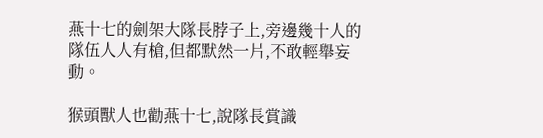燕十七的劍架大隊長脖子上,旁邊幾十人的隊伍人人有槍,但都默然一片,不敢輕舉妄動。

猴頭獸人也勸燕十七,說隊長賞識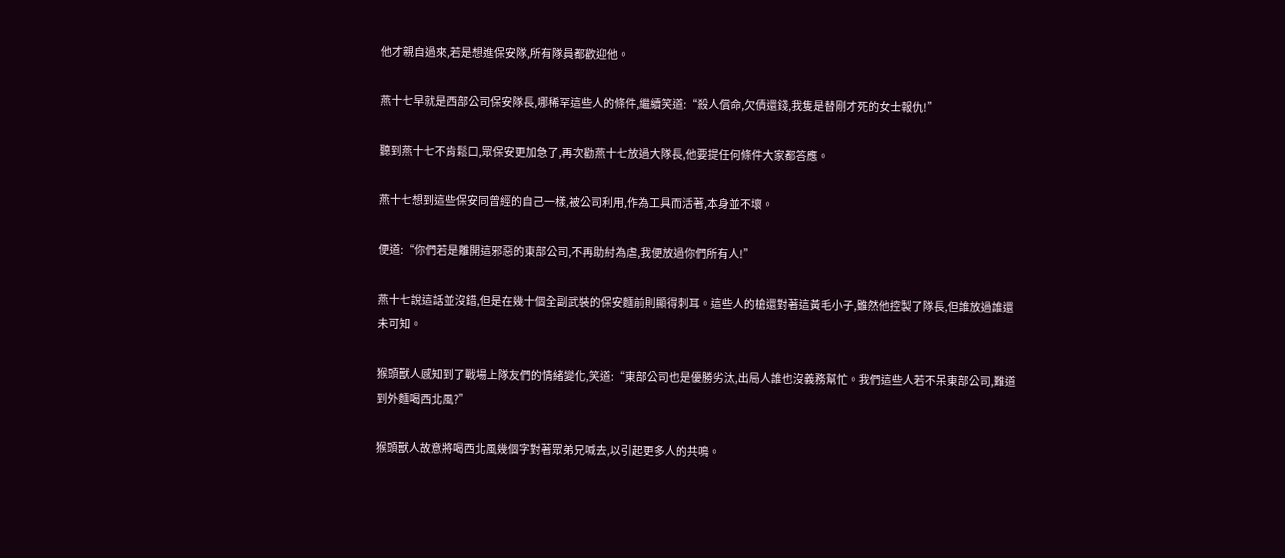他才親自過來,若是想進保安隊,所有隊員都歡迎他。

燕十七早就是西部公司保安隊長,哪稀罕這些人的條件,繼續笑道:“殺人償命,欠債還錢,我隻是替剛才死的女士報仇!”

聽到燕十七不肯鬆口,眾保安更加急了,再次勸燕十七放過大隊長,他要提任何條件大家都答應。

燕十七想到這些保安同曾經的自己一樣,被公司利用,作為工具而活著,本身並不壞。

便道:“你們若是離開這邪惡的東部公司,不再助紂為虐,我便放過你們所有人!”

燕十七說這話並沒錯,但是在幾十個全副武裝的保安麵前則顯得刺耳。這些人的槍還對著這黃毛小子,雖然他控製了隊長,但誰放過誰還未可知。

猴頭獸人感知到了戰場上隊友們的情緒變化,笑道:“東部公司也是優勝劣汰,出局人誰也沒義務幫忙。我們這些人若不呆東部公司,難道到外麵喝西北風?”

猴頭獸人故意將喝西北風幾個字對著眾弟兄喊去,以引起更多人的共鳴。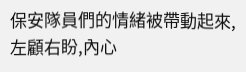保安隊員們的情緒被帶動起來,左顧右盼,內心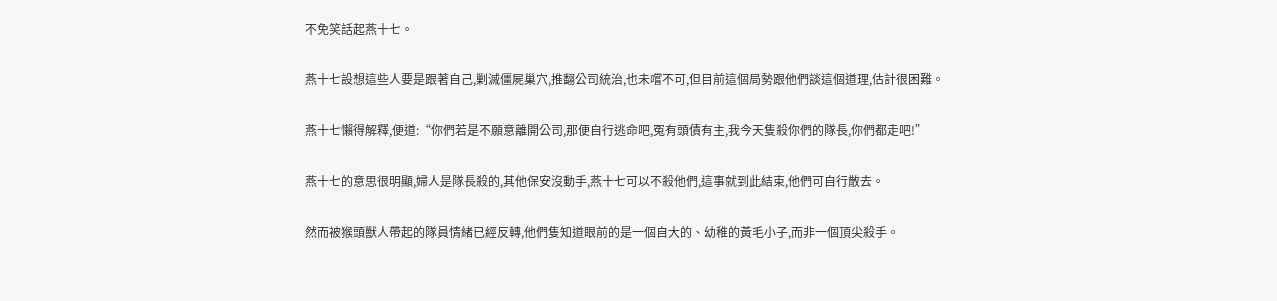不免笑話起燕十七。

燕十七設想這些人要是跟著自己,剿滅僵屍巢穴,推翻公司統治,也未嚐不可,但目前這個局勢跟他們談這個道理,估計很困難。

燕十七懶得解釋,便道:“你們若是不願意離開公司,那便自行逃命吧,冤有頭債有主,我今天隻殺你們的隊長,你們都走吧!”

燕十七的意思很明顯,婦人是隊長殺的,其他保安沒動手,燕十七可以不殺他們,這事就到此結束,他們可自行散去。

然而被猴頭獸人帶起的隊員情緒已經反轉,他們隻知道眼前的是一個自大的、幼稚的黃毛小子,而非一個頂尖殺手。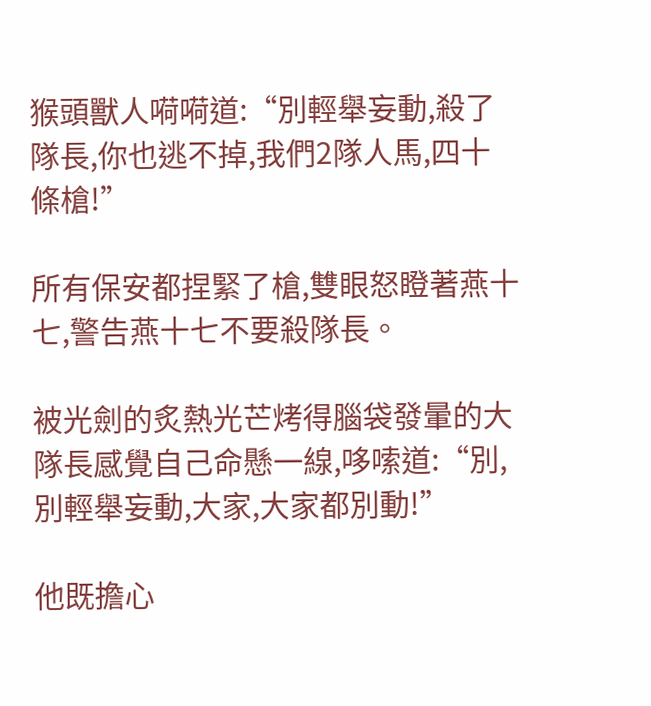猴頭獸人嗬嗬道:“別輕舉妄動,殺了隊長,你也逃不掉,我們2隊人馬,四十條槍!”

所有保安都捏緊了槍,雙眼怒瞪著燕十七,警告燕十七不要殺隊長。

被光劍的炙熱光芒烤得腦袋發暈的大隊長感覺自己命懸一線,哆嗦道:“別,別輕舉妄動,大家,大家都別動!”

他既擔心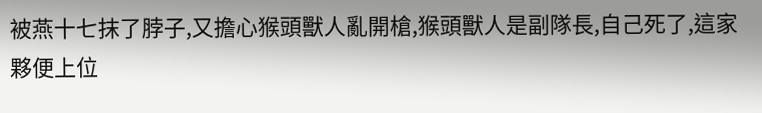被燕十七抹了脖子,又擔心猴頭獸人亂開槍,猴頭獸人是副隊長,自己死了,這家夥便上位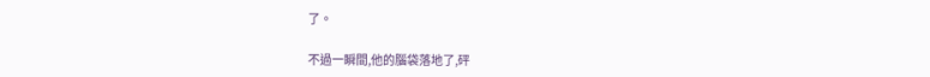了。

不過一瞬間,他的腦袋落地了,砰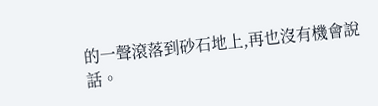的一聲滾落到砂石地上,再也沒有機會說話。